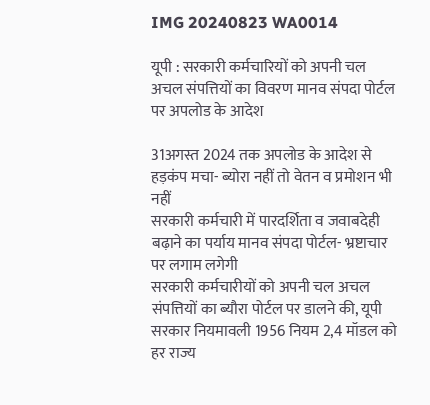IMG 20240823 WA0014

यूपी : सरकारी कर्मचारियों को अपनी चल अचल संपत्तियों का विवरण मानव संपदा पोर्टल पर अपलोड के आदेश

31अगस्त 2024 तक अपलोड के आदेश से हड़कंप मचा- ब्योरा नहीं तो वेतन व प्रमोशन भी नहीं
सरकारी कर्मचारी में पारदर्शिता व जवाबदेही बढ़ाने का पर्याय मानव संपदा पोर्टल- भ्रष्टाचार पर लगाम लगेगी
सरकारी कर्मचारीयों को अपनी चल अचल संपत्तियों का ब्यौरा पोर्टल पर डालने की, यूपी सरकार नियमावली 1956 नियम 2,4 मॉडल को हर राज्य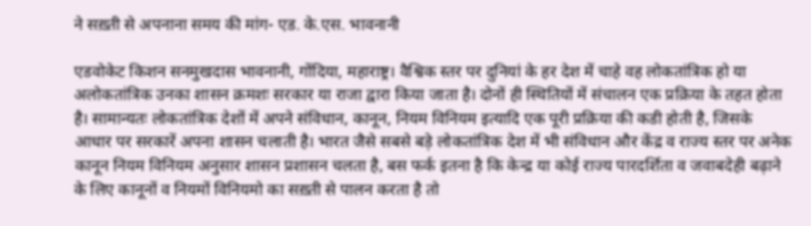ने सख़्ती से अपनाना समय की मांग- एड. के.एस. भावनानी

एडवोकेट किशन सनमुखदास भावनानी, गोंदिया, महाराष्ट्र। वैश्विक स्तर पर दुनियां के हर देश में चाहे वह लोकतांत्रिक हो या अलोकतांत्रिक उनका शासन क्रमशः सरकार या राजा द्वारा किया जाता है। दोनों ही स्थितियों में संचालन एक प्रक्रिया के तहत होता है। सामान्यतः लोकतांत्रिक देशों में अपने संविधान, कानून, नियम विनियम इत्यादि एक पूरी प्रक्रिया की कडी होती है, जिसके आधार पर सरकारें अपना शासन चलाती है। भारत जैसे सबसे बड़े लोकतांत्रिक देश में भी संविधान और केंद्र व राज्य स्तर पर अनेक कानून नियम विनियम अनुसार शासन प्रशासन चलता है, बस फर्क इतना है कि केन्द्र या कोई राज्य पारदर्शिता व जवाबदेही बढ़ाने के लिए कानूनों व नियमों विनियमो का सख़्ती से पालन करता है तो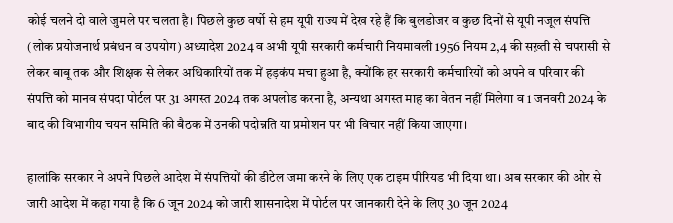कोई चलने दो वाले जुमले पर चलता है। पिछले कुछ वर्षो से हम यूपी राज्य में देख रहे हैं कि बुलडोजर व कुछ दिनों से यूपी नजूल संपत्ति (लोक प्रयोजनार्थ प्रबंधन व उपयोग) अध्यादेश 2024 व अभी यूपी सरकारी कर्मचारी नियमावली 1956 नियम 2,4 की सख़्ती से चपरासी से लेकर बाबू तक और शिक्षक से लेकर अधिकारियों तक में हड़कंप मचा हुआ है, क्योंकि हर सरकारी कर्मचारियों को अपने व परिवार की संपत्ति को मानव संपदा पोर्टल पर 31 अगस्त 2024 तक अपलोड करना है, अन्यथा अगस्त माह का वेतन नहीं मिलेगा व 1 जनवरी 2024 के बाद की विभागीय चयन समिति की बैठक में उनकी पदोन्नति या प्रमोशन पर भी विचार नहीं किया जाएगा।

हालांकि सरकार ने अपने पिछले आदेश में संपत्तियों की डीटेल जमा करने के लिए एक टाइम पीरियड भी दिया था। अब सरकार की ओर से जारी आदेश में कहा गया है कि 6 जून 2024 को जारी शासनादेश में पोर्टल पर जानकारी देने के लिए 30 जून 2024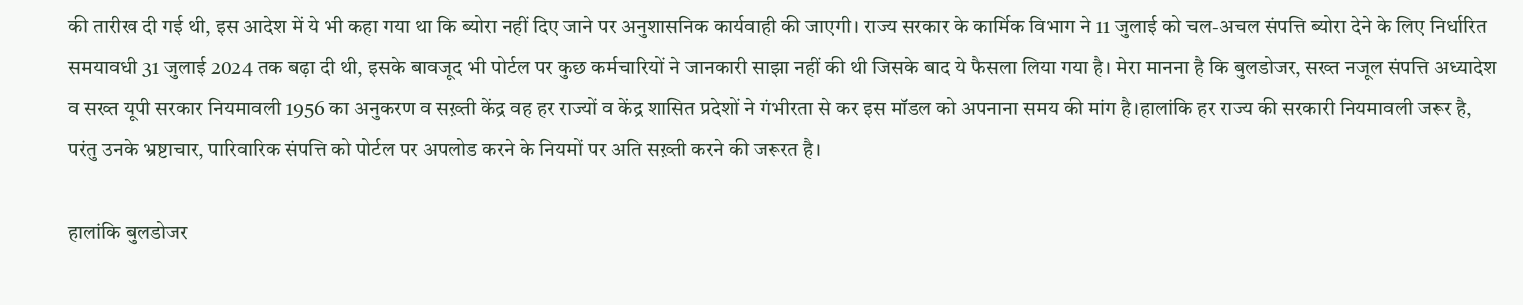की तारीख दी गई थी, इस आदेश में ये भी कहा गया था कि ब्योरा नहीं दिए जाने पर अनुशासनिक कार्यवाही की जाएगी। राज्य सरकार के कार्मिक विभाग ने 11 जुलाई को चल-अचल संपत्ति ब्योरा देने के लिए निर्धारित समयावधी 31 जुलाई 2024 तक बढ़ा दी थी, इसके बावजूद भी पोर्टल पर कुछ कर्मचारियों ने जानकारी साझा नहीं की थी जिसके बाद ये फैसला लिया गया है। मेरा मानना है कि बुलडोजर, सख्त नजूल संपत्ति अध्यादेश व सख्त यूपी सरकार नियमावली 1956 का अनुकरण व सख़्ती केंद्र वह हर राज्यों व केंद्र शासित प्रदेशों ने गंभीरता से कर इस मॉडल को अपनाना समय की मांग है।हालांकि हर राज्य की सरकारी नियमावली जरूर है, परंतु उनके भ्रष्टाचार, पारिवारिक संपत्ति को पोर्टल पर अपलोड करने के नियमों पर अति सख़्ती करने की जरूरत है।

हालांकि बुलडोजर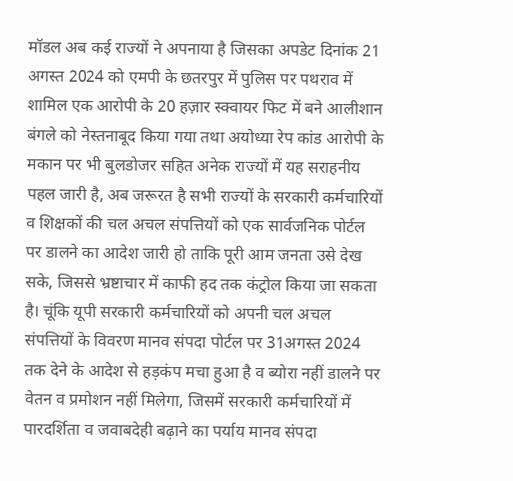मॉडल अब कई राज्यों ने अपनाया है जिसका अपडेट दिनांक 21 अगस्त 2024 को एमपी के छतरपुर में पुलिस पर पथराव में शामिल एक आरोपी के 20 हज़ार स्क्वायर फिट में बने आलीशान बंगले को नेस्तनाबूद किया गया तथा अयोध्या रेप कांड आरोपी के मकान पर भी बुलडोजर सहित अनेक राज्यों में यह सराहनीय पहल जारी है, अब जरूरत है सभी राज्यों के सरकारी कर्मचारियों व शिक्षकों की चल अचल संपत्तियों को एक सार्वजनिक पोर्टल पर डालने का आदेश जारी हो ताकि पूरी आम जनता उसे देख सके, जिससे भ्रष्टाचार में काफी हद तक कंट्रोल किया जा सकता है। चूंकि यूपी सरकारी कर्मचारियों को अपनी चल अचल संपत्तियों के विवरण मानव संपदा पोर्टल पर 31अगस्त 2024 तक देने के आदेश से हड़कंप मचा हुआ है व ब्योरा नहीं डालने पर वेतन व प्रमोशन नहीं मिलेगा, जिसमें सरकारी कर्मचारियों में पारदर्शिता व जवाबदेही बढ़ाने का पर्याय मानव संपदा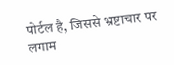पोर्टल है, जिससे भ्रष्टाचार पर लगाम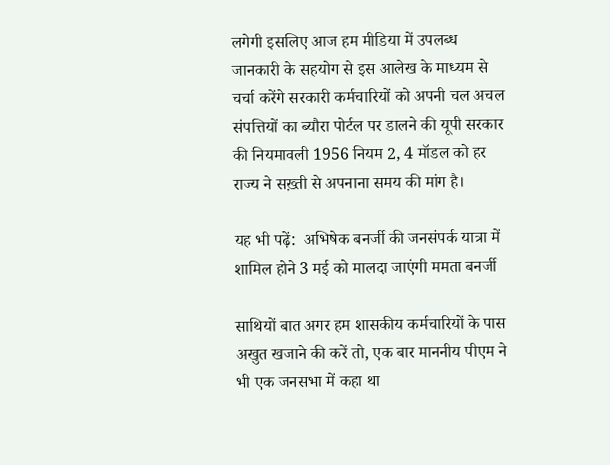लगेगी इसलिए आज हम मीडिया में उपलब्ध जानकारी के सहयोग से इस आलेख के माध्यम से चर्चा करेंगे सरकारी कर्मचारियों को अपनी चल अचल संपत्तियों का ब्यौरा पोर्टल पर डालने की यूपी सरकार की नियमावली 1956 नियम 2, 4 मॉडल को हर राज्य ने सख़्ती से अपनाना समय की मांग है।

यह भी पढ़ें:  अभिषेक बनर्जी की जनसंपर्क यात्रा में शामिल होने 3 मई को मालदा जाएंगी ममता बनर्जी

साथियों बात अगर हम शासकीय कर्मचारियों के पास अखुत खजाने की करें तो, एक बार माननीय पीएम ने भी एक जनसभा में कहा था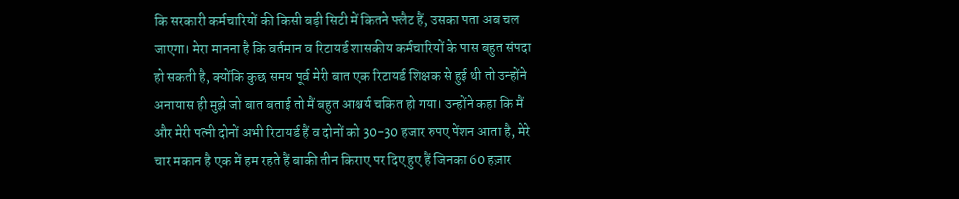कि सरकारी कर्मचारियों की किसी बड़ी सिटी में कितने फ्लैट हैं, उसका पता अब चल जाएगा। मेरा मानना है कि वर्तमान व रिटायर्ड शासकीय कर्मचारियों के पास बहुत संपदा हो सकती है, क्योंकि कुछ समय पूर्व मेरी बात एक रिटायर्ड शिक्षक से हुई थी तो उन्होंने अनायास ही मुझे जो बात बताई तो मैं बहुत आश्चर्य चकित हो गया। उन्होंने कहा कि मैं और मेरी पत्नी दोनों अभी रिटायर्ड हैं व दोनों को 30-30 हजार रुपए पेंशन आता है, मेरे चार मकान है एक में हम रहते हैं बाकी तीन किराए पर दिए हुए हैं जिनका 60 हज़ार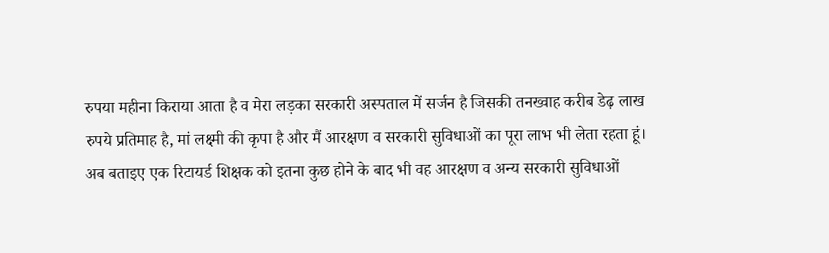रुपया महीना किराया आता है व मेरा लड़का सरकारी अस्पताल में सर्जन है जिसकी तनख्वाह करीब डेढ़ लाख रुपये प्रतिमाह है, मां लक्ष्मी की कृपा है और मैं आरक्षण व सरकारी सुविधाओं का पूरा लाभ भी लेता रहता हूं। अब बताइए एक रिटायर्ड शिक्षक को इतना कुछ होने के बाद भी वह आरक्षण व अन्य सरकारी सुविधाओं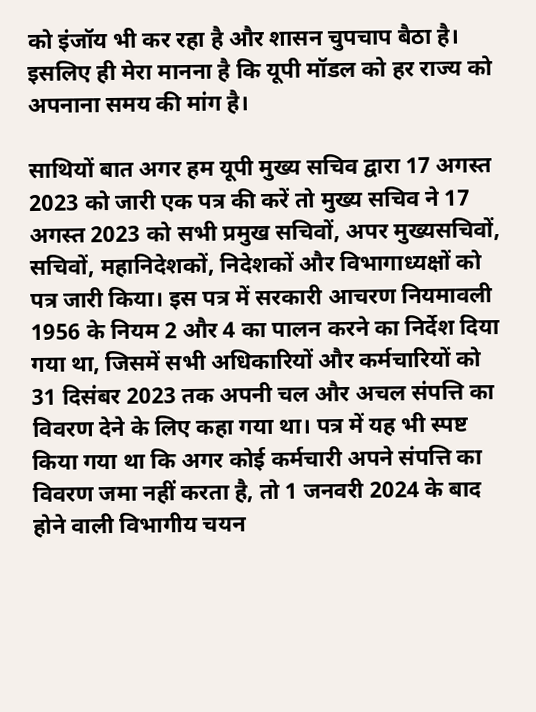को इंजॉय भी कर रहा है और शासन चुपचाप बैठा है। इसलिए ही मेरा मानना है कि यूपी मॉडल को हर राज्य को अपनाना समय की मांग है।

साथियों बात अगर हम यूपी मुख्य सचिव द्वारा 17 अगस्त 2023 को जारी एक पत्र की करें तो मुख्य सचिव ने 17 अगस्त 2023 को सभी प्रमुख सचिवों, अपर मुख्यसचिवों, सचिवों, महानिदेशकों, निदेशकों और विभागाध्यक्षों को पत्र जारी किया। इस पत्र में सरकारी आचरण नियमावली 1956 के नियम 2 और 4 का पालन करने का निर्देश दिया गया था, जिसमें सभी अधिकारियों और कर्मचारियों को 31 दिसंबर 2023 तक अपनी चल और अचल संपत्ति का विवरण देने के लिए कहा गया था। पत्र में यह भी स्पष्ट किया गया था कि अगर कोई कर्मचारी अपने संपत्ति का विवरण जमा नहीं करता है, तो 1 जनवरी 2024 के बाद होने वाली विभागीय चयन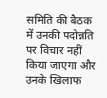समिति की बैठक में उनकी पदोन्नति पर विचार नहीं किया जाएगा और उनके खिलाफ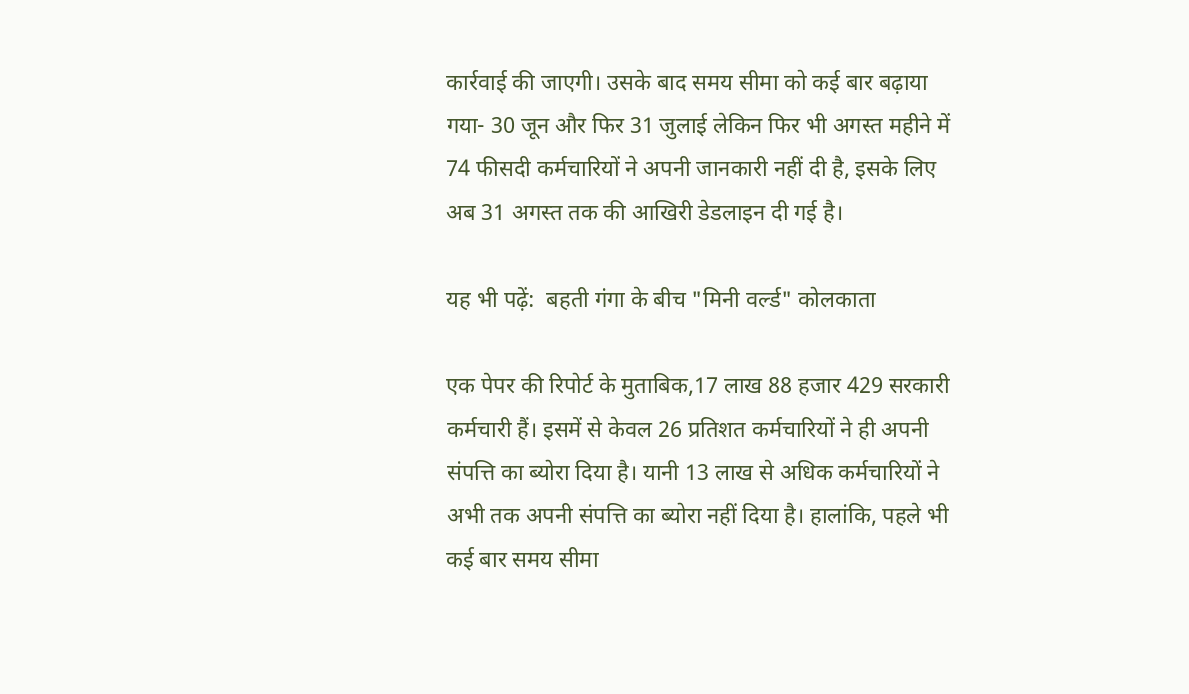कार्रवाई की जाएगी। उसके बाद समय सीमा को कई बार बढ़ाया गया- 30 जून और फिर 31 जुलाई लेकिन फिर भी अगस्त महीने में 74 फीसदी कर्मचारियों ने अपनी जानकारी नहीं दी है, इसके लिए अब 31 अगस्त तक की आखिरी डेडलाइन दी गई है।

यह भी पढ़ें:  बहती गंगा के बीच "मिनी वर्ल्ड" कोलकाता

एक पेपर की रिपोर्ट के मुताबिक,17 लाख 88 हजार 429 सरकारी कर्मचारी हैं। इसमें से केवल 26 प्रतिशत कर्मचारियों ने ही अपनी संपत्ति का ब्योरा दिया है। यानी 13 लाख से अधिक कर्मचारियों ने अभी तक अपनी संपत्ति का ब्योरा नहीं दिया है। हालांकि, पहले भी कई बार समय सीमा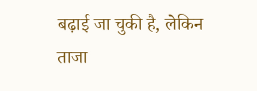बढ़ाई जा चुकी है, लेकिन ताजा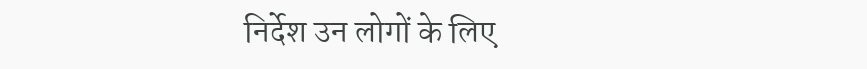निर्देश उन लोगों के लिए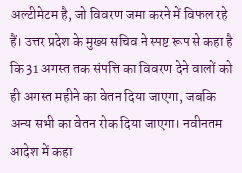अल्टीमेटम है, जो विवरण जमा करने में विफल रहे हैं। उत्तर प्रदेश के मुख्य सचिव ने स्पष्ट रूप से कहा है कि 31 अगस्त तक संपत्ति का विवरण देने वालों को ही अगस्त महीने का वेतन दिया जाएगा, जबकि अन्य सभी का वेतन रोक दिया जाएगा। नवीनतम आदेश में कहा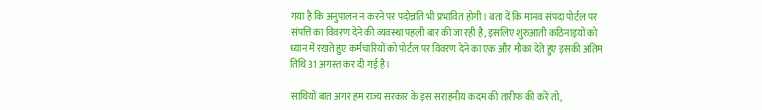गया है कि अनुपालन न करने पर पदोन्नति भी प्रभावित होगी। बता दें कि मानव संपदा पोर्टल पर संपत्ति का विवरण देने की व्यवस्था पहली बार की जा रही है, इसलिए शुरुआती कठिनाइयों को ध्यान में रखते हुए कर्मचारियों को पोर्टल पर विवरण देने का एक और मौका देते हुए इसकी अंतिम तिथि 31 अगस्त कर दी गई है।

साथियों बात अगर हम राज्य सरकार के इस सराहनीय कदम की तारीफ की करें तो,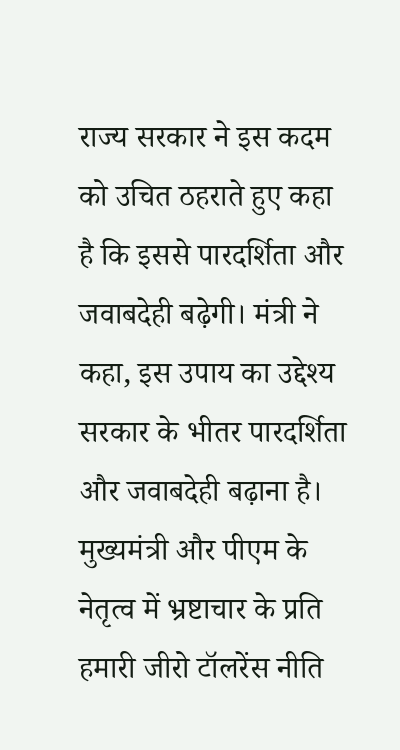राज्य सरकार ने इस कदम को उचित ठहराते हुए कहा है कि इससे पारदर्शिता और जवाबदेही बढ़ेगी। मंत्री ने कहा, इस उपाय का उद्देश्य सरकार के भीतर पारदर्शिता और जवाबदेही बढ़ाना है। मुख्यमंत्री और पीएम के नेतृत्व में भ्रष्टाचार के प्रति हमारी जीरो टॉलरेंस नीति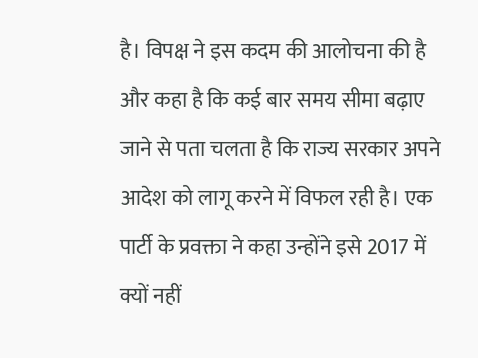है। विपक्ष ने इस कदम की आलोचना की है और कहा है कि कई बार समय सीमा बढ़ाए जाने से पता चलता है कि राज्य सरकार अपने आदेश को लागू करने में विफल रही है। एक पार्टी के प्रवक्ता ने कहा उन्होंने इसे 2017 में क्यों नहीं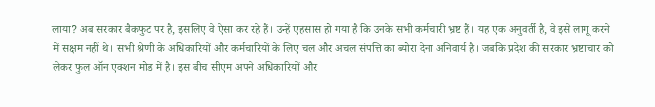लाया? अब सरकार बैकफुट पर है, इसलिए वे ऐसा कर रहे हैं। उन्हें एहसास हो गया है कि उनके सभी कर्मचारी भ्रष्ट हैं। यह एक अनुवर्ती है, वे इसे लागू करने में सक्षम नहीं थे। सभी श्रेणी के अधिकारियों और कर्मचारियों के लिए चल और अचल संपत्ति का ब्योरा देना अनिवार्य है। जबकि प्रदेश की सरकार भ्रष्टाचार को लेकर फुल ऑन एक्शन मोड में है। इस बीच सीएम अपने अधिकारियों और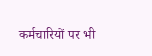कर्मचारियों पर भी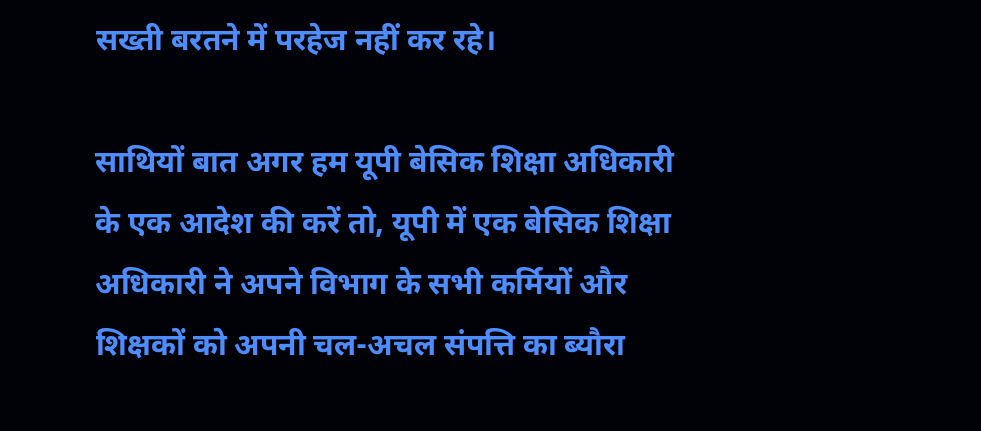सख्ती बरतने में परहेज नहीं कर रहे।

साथियों बात अगर हम यूपी बेसिक शिक्षा अधिकारी के एक आदेश की करें तो, यूपी में एक बेसिक शिक्षा अधिकारी ने अपने विभाग के सभी कर्मियों और शिक्षकों को अपनी चल-अचल संपत्ति का ब्यौरा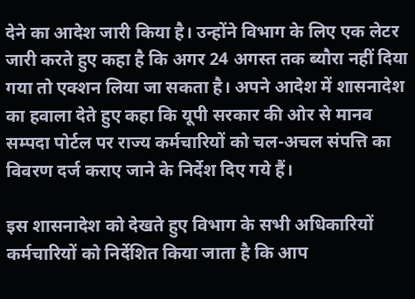देने का आदेश जारी किया है। उन्होंने विभाग के लिए एक लेटर जारी करते हुए कहा है कि अगर 24 अगस्त तक ब्यौरा नहीं दिया गया तो एक्शन लिया जा सकता है। अपने आदेश में शासनादेश का हवाला देते हुए कहा कि यूपी सरकार की ओर से मानव सम्पदा पोर्टल पर राज्य कर्मचारियों को चल-अचल संपत्ति का विवरण दर्ज कराए जाने के निर्देश दिए गये हैं।

इस शासनादेश को देखते हुए विभाग के सभी अधिकारियों कर्मचारियों को निर्देशित किया जाता है कि आप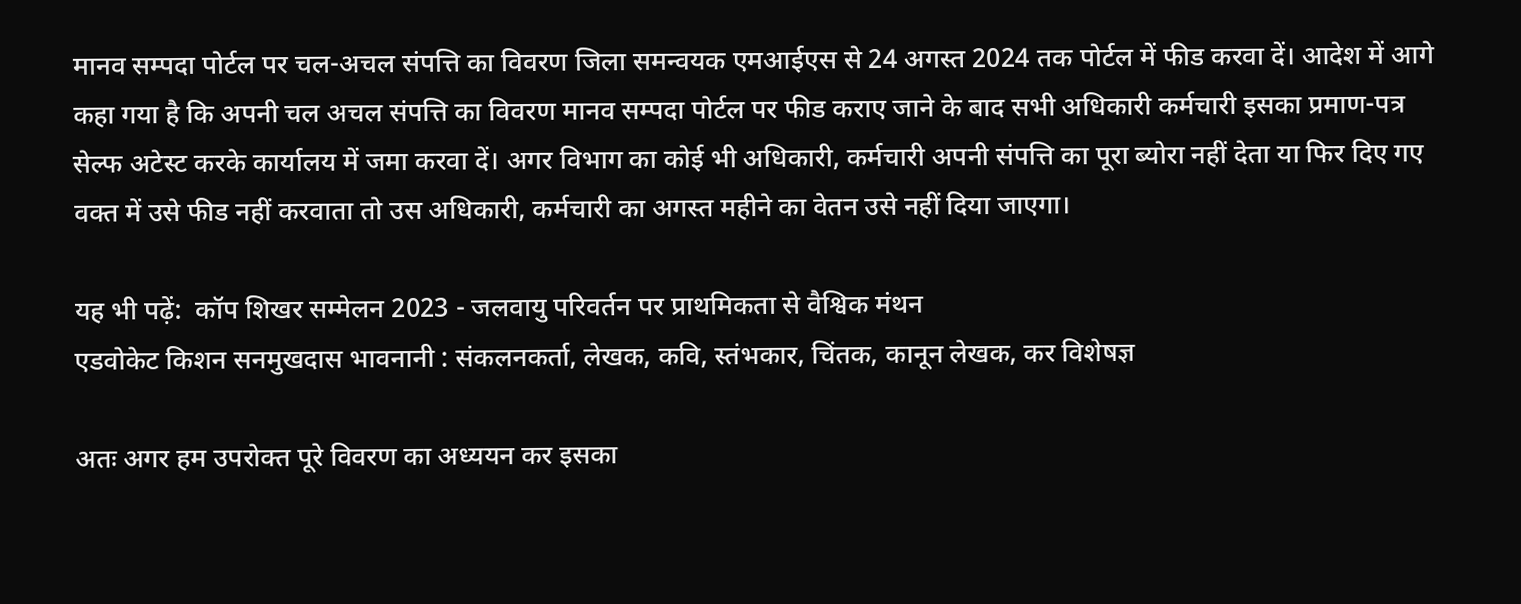मानव सम्पदा पोर्टल पर चल-अचल संपत्ति का विवरण जिला समन्वयक एमआईएस से 24 अगस्त 2024 तक पोर्टल में फीड करवा दें। आदेश में आगे कहा गया है कि अपनी चल अचल संपत्ति का विवरण मानव सम्पदा पोर्टल पर फीड कराए जाने के बाद सभी अधिकारी कर्मचारी इसका प्रमाण-पत्र सेल्फ अटेस्ट करके कार्यालय में जमा करवा दें। अगर विभाग का कोई भी अधिकारी, कर्मचारी अपनी संपत्ति का पूरा ब्योरा नहीं देता या फिर दिए गए वक्त में उसे फीड नहीं करवाता तो उस अधिकारी, कर्मचारी का अगस्त महीने का वेतन उसे नहीं दिया जाएगा।

यह भी पढ़ें:  कॉप शिखर सम्मेलन 2023 - जलवायु परिवर्तन पर प्राथमिकता से वैश्विक मंथन
एडवोकेट किशन सनमुखदास भावनानी : संकलनकर्ता, लेखक, कवि, स्तंभकार, चिंतक, कानून लेखक, कर विशेषज्ञ

अतः अगर हम उपरोक्त पूरे विवरण का अध्ययन कर इसका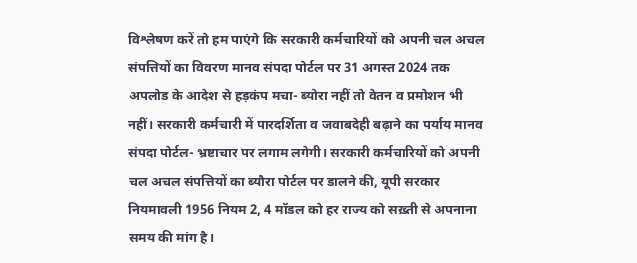विश्लेषण करें तो हम पाएंगे कि सरकारी कर्मचारियों को अपनी चल अचल संपत्तियों का विवरण मानव संपदा पोर्टल पर 31 अगस्त 2024 तक अपलोड के आदेश से हड़कंप मचा- ब्योरा नहीं तो वेतन व प्रमोशन भी नहीं। सरकारी कर्मचारी में पारदर्शिता व जवाबदेही बढ़ाने का पर्याय मानव संपदा पोर्टल- भ्रष्टाचार पर लगाम लगेगी। सरकारी कर्मचारियों को अपनी चल अचल संपत्तियों का ब्यौरा पोर्टल पर डालने की, यूपी सरकार नियमावली 1956 नियम 2, 4 मॉडल को हर राज्य को सख़्ती से अपनाना समय की मांग है।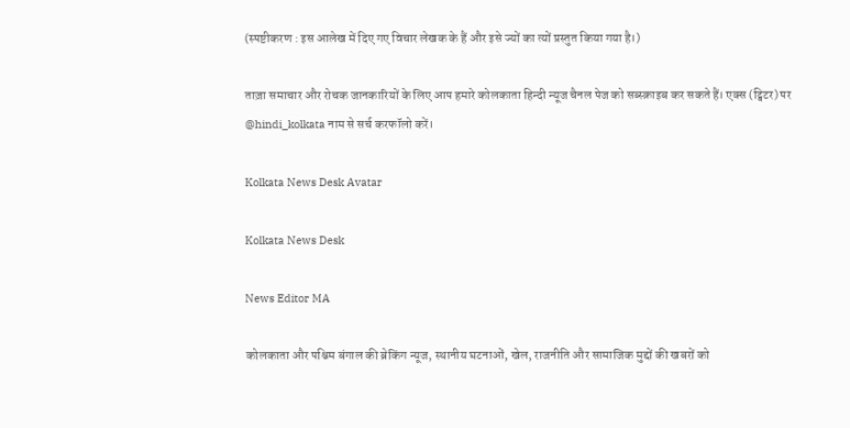(स्पष्टीकरण : इस आलेख में दिए गए विचार लेखक के हैं और इसे ज्यों का त्यों प्रस्तुत किया गया है।)

ताज़ा समाचार और रोचक जानकारियों के लिए आप हमारे कोलकाता हिन्दी न्यूज चैनल पेज को सब्स्क्राइब कर सकते हैं। एक्स (ट्विटर) पर @hindi_kolkata नाम से सर्च करफॉलो करें।

Kolkata News Desk Avatar

Kolkata News Desk

News Editor MA

कोलकाता और पश्चिम बंगाल की ब्रेकिंग न्यूज, स्थानीय घटनाओं, खेल, राजनीति और सामाजिक मुद्दों की खबरों को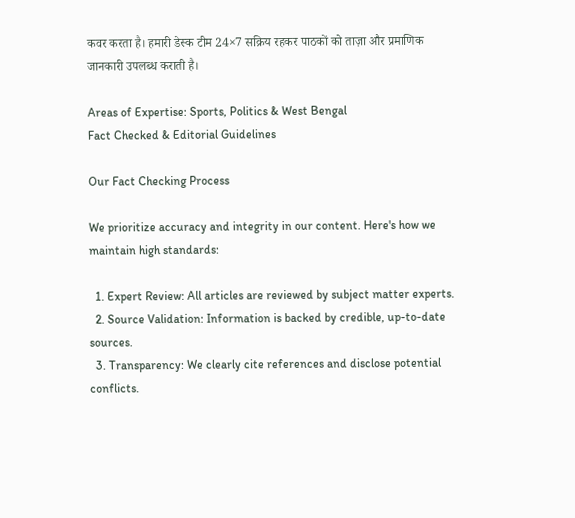कवर करता है। हमारी डेस्क टीम 24×7 सक्रिय रहकर पाठकों को ताज़ा और प्रमाणिक जानकारी उपलब्ध कराती है।

Areas of Expertise: Sports, Politics & West Bengal
Fact Checked & Editorial Guidelines

Our Fact Checking Process

We prioritize accuracy and integrity in our content. Here's how we maintain high standards:

  1. Expert Review: All articles are reviewed by subject matter experts.
  2. Source Validation: Information is backed by credible, up-to-date sources.
  3. Transparency: We clearly cite references and disclose potential conflicts.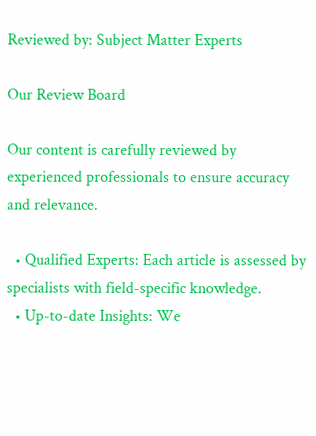Reviewed by: Subject Matter Experts

Our Review Board

Our content is carefully reviewed by experienced professionals to ensure accuracy and relevance.

  • Qualified Experts: Each article is assessed by specialists with field-specific knowledge.
  • Up-to-date Insights: We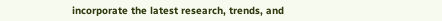incorporate the latest research, trends, and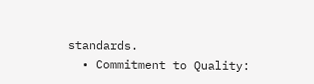standards.
  • Commitment to Quality: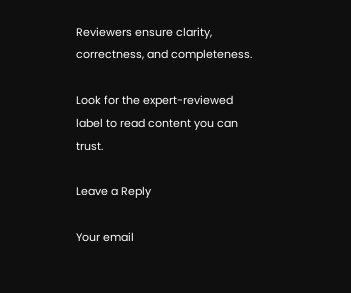Reviewers ensure clarity, correctness, and completeness.

Look for the expert-reviewed label to read content you can trust.

Leave a Reply

Your email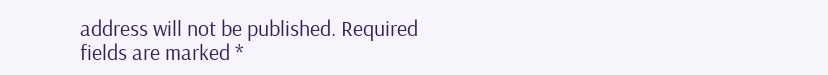address will not be published. Required fields are marked *